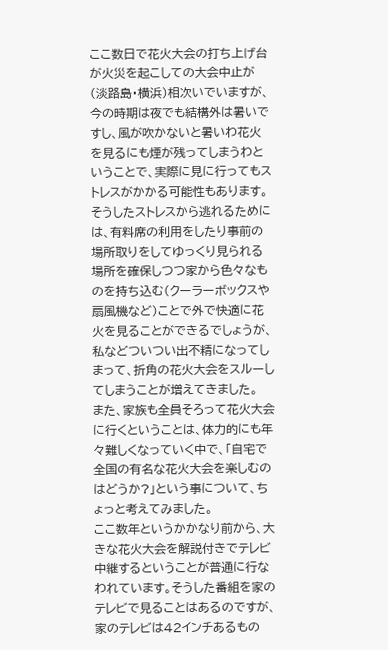ここ数日で花火大会の打ち上げ台が火災を起こしての大会中止が(淡路島・横浜)相次いでいますが、今の時期は夜でも結構外は暑いですし、風が吹かないと暑いわ花火を見るにも煙が残ってしまうわということで、実際に見に行ってもストレスがかかる可能性もあります。
そうしたストレスから逃れるためには、有料席の利用をしたり事前の場所取りをしてゆっくり見られる場所を確保しつつ家から色々なものを持ち込む(クーラーボックスや扇風機など)ことで外で快適に花火を見ることができるでしょうが、私などついつい出不精になってしまって、折角の花火大会をスルーしてしまうことが増えてきました。
また、家族も全員そろって花火大会に行くということは、体力的にも年々難しくなっていく中で、「自宅で全国の有名な花火大会を楽しむのはどうか?」という事について、ちょっと考えてみました。
ここ数年というかかなり前から、大きな花火大会を解説付きでテレビ中継するということが普通に行なわれています。そうした番組を家のテレビで見ることはあるのですが、家のテレビは42インチあるもの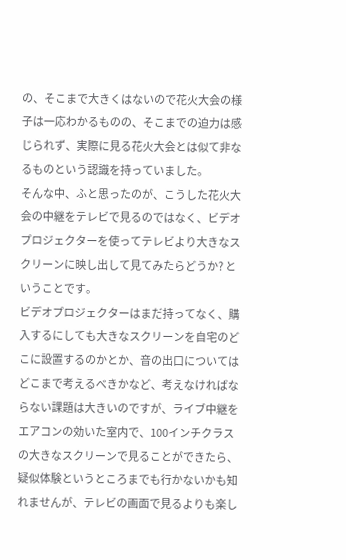の、そこまで大きくはないので花火大会の様子は一応わかるものの、そこまでの迫力は感じられず、実際に見る花火大会とは似て非なるものという認識を持っていました。
そんな中、ふと思ったのが、こうした花火大会の中継をテレビで見るのではなく、ビデオプロジェクターを使ってテレビより大きなスクリーンに映し出して見てみたらどうか? ということです。
ビデオプロジェクターはまだ持ってなく、購入するにしても大きなスクリーンを自宅のどこに設置するのかとか、音の出口についてはどこまで考えるべきかなど、考えなければならない課題は大きいのですが、ライブ中継をエアコンの効いた室内で、100インチクラスの大きなスクリーンで見ることができたら、疑似体験というところまでも行かないかも知れませんが、テレビの画面で見るよりも楽し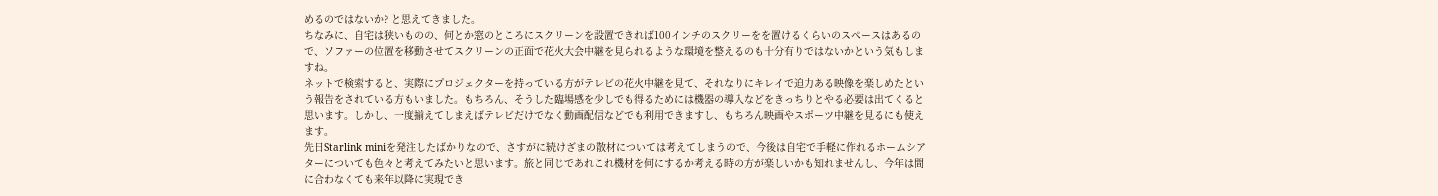めるのではないか? と思えてきました。
ちなみに、自宅は狭いものの、何とか窓のところにスクリーンを設置できれば100インチのスクリーをを置けるくらいのスペースはあるので、ソファーの位置を移動させてスクリーンの正面で花火大会中継を見られるような環境を整えるのも十分有りではないかという気もしますね。
ネットで検索すると、実際にプロジェクターを持っている方がテレビの花火中継を見て、それなりにキレイで迫力ある映像を楽しめたという報告をされている方もいました。もちろん、そうした臨場感を少しでも得るためには機器の導入などをきっちりとやる必要は出てくると思います。しかし、一度揃えてしまえばテレビだけでなく動画配信などでも利用できますし、もちろん映画やスポーツ中継を見るにも使えます。
先日Starlink miniを発注したばかりなので、さすがに続けざまの散材については考えてしまうので、今後は自宅で手軽に作れるホームシアターについても色々と考えてみたいと思います。旅と同じであれこれ機材を何にするか考える時の方が楽しいかも知れませんし、今年は間に合わなくても来年以降に実現でき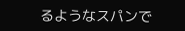るようなスパンで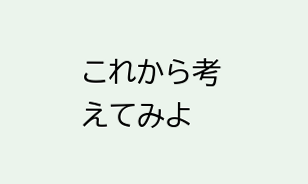これから考えてみよ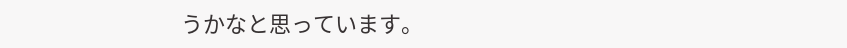うかなと思っています。